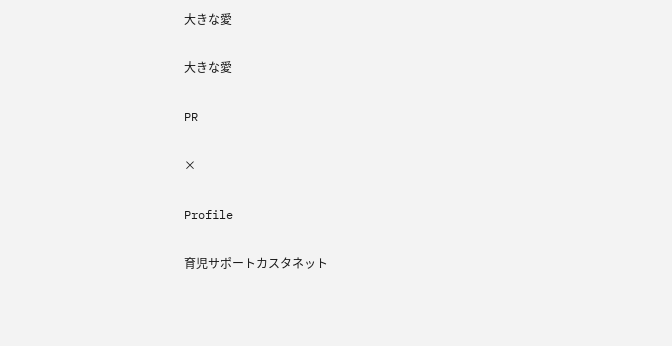大きな愛

大きな愛

PR

×

Profile

育児サポートカスタネット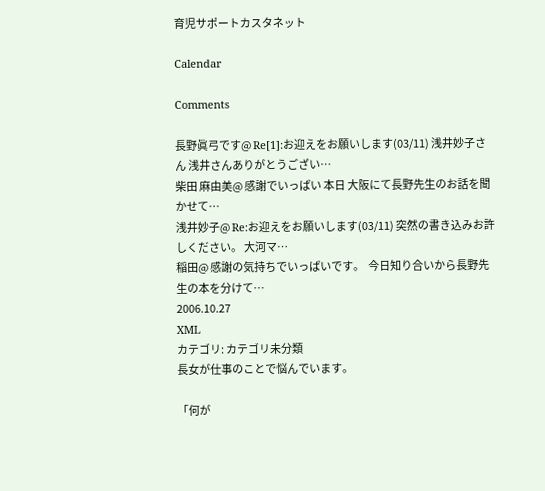育児サポートカスタネット

Calendar

Comments

長野眞弓です@ Re[1]:お迎えをお願いします(03/11) 浅井妙子さん 浅井さんありがとうござい…
柴田 麻由美@ 感謝でいっぱい 本日 大阪にて長野先生のお話を聞かせて…
浅井妙子@ Re:お迎えをお願いします(03/11) 突然の書き込みお許しください。 大河マ…
稲田@ 感謝の気持ちでいっぱいです。  今日知り合いから長野先生の本を分けて…
2006.10.27
XML
カテゴリ: カテゴリ未分類
長女が仕事のことで悩んでいます。

「何が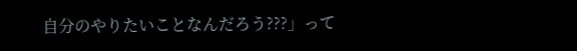自分のやりたいことなんだろう???」って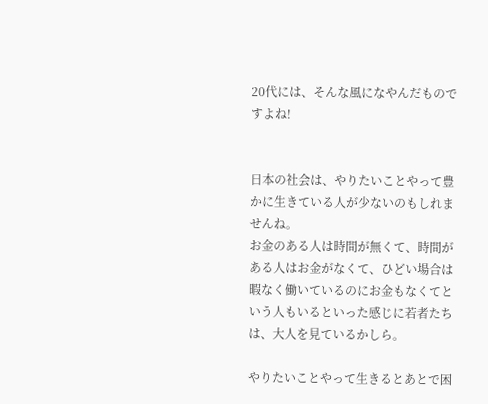20代には、そんな風になやんだものですよね!


日本の社会は、やりたいことやって豊かに生きている人が少ないのもしれませんね。
お金のある人は時間が無くて、時間がある人はお金がなくて、ひどい場合は暇なく働いているのにお金もなくてという人もいるといった感じに若者たちは、大人を見ているかしら。

やりたいことやって生きるとあとで困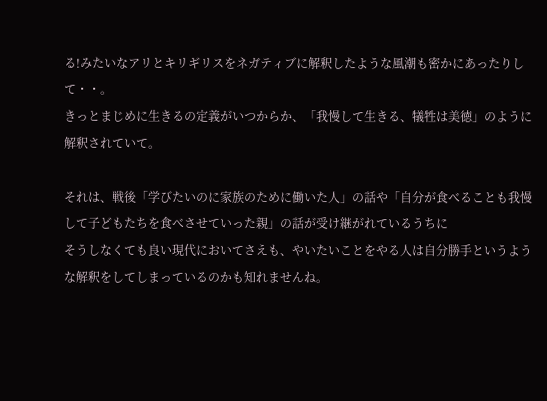る!みたいなアリとキリギリスをネガティブに解釈したような風潮も密かにあったりして・・。
きっとまじめに生きるの定義がいつからか、「我慢して生きる、犠牲は美徳」のように解釈されていて。

それは、戦後「学びたいのに家族のために働いた人」の話や「自分が食べることも我慢して子どもたちを食べさせていった親」の話が受け継がれているうちに
そうしなくても良い現代においてさえも、やいたいことをやる人は自分勝手というような解釈をしてしまっているのかも知れませんね。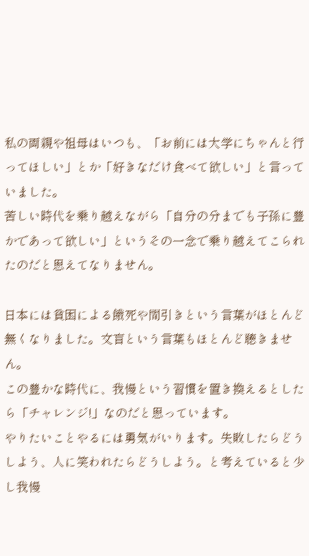私の両親や祖母はいつも、「お前には大学にちゃんと行ってほしい」とか「好きなだけ食べて欲しい」と言っていました。
苦しい時代を乗り越えながら「自分の分までも子孫に豊かであって欲しい」というその一念で乗り越えてこられたのだと思えてなりません。

日本には貧困による餓死や間引きという言葉がほとんど無くなりました。文盲という言葉もほとんど聴きません。
この豊かな時代に、我慢という習慣を置き換えるとしたら「チャレンジ!」なのだと思っています。
やりたいことやるには勇気がいります。失敗したらどうしよう、人に笑われたらどうしよう。と考えていると少し我慢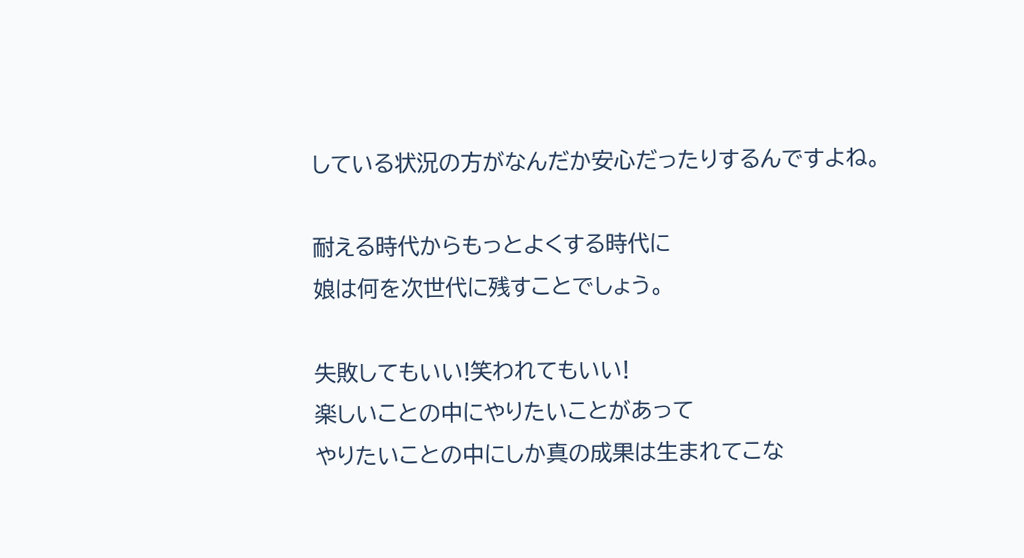している状況の方がなんだか安心だったりするんですよね。

耐える時代からもっとよくする時代に
娘は何を次世代に残すことでしょう。

失敗してもいい!笑われてもいい!
楽しいことの中にやりたいことがあって
やりたいことの中にしか真の成果は生まれてこな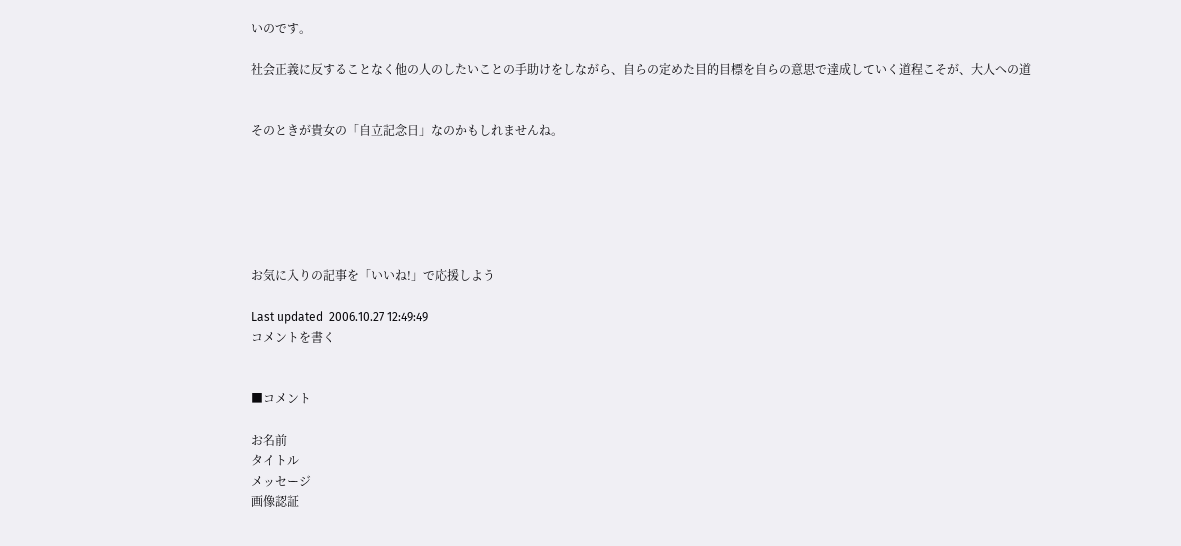いのです。

社会正義に反することなく他の人のしたいことの手助けをしながら、自らの定めた目的目標を自らの意思で達成していく道程こそが、大人への道


そのときが貴女の「自立記念日」なのかもしれませんね。






お気に入りの記事を「いいね!」で応援しよう

Last updated  2006.10.27 12:49:49
コメントを書く


■コメント

お名前
タイトル
メッセージ
画像認証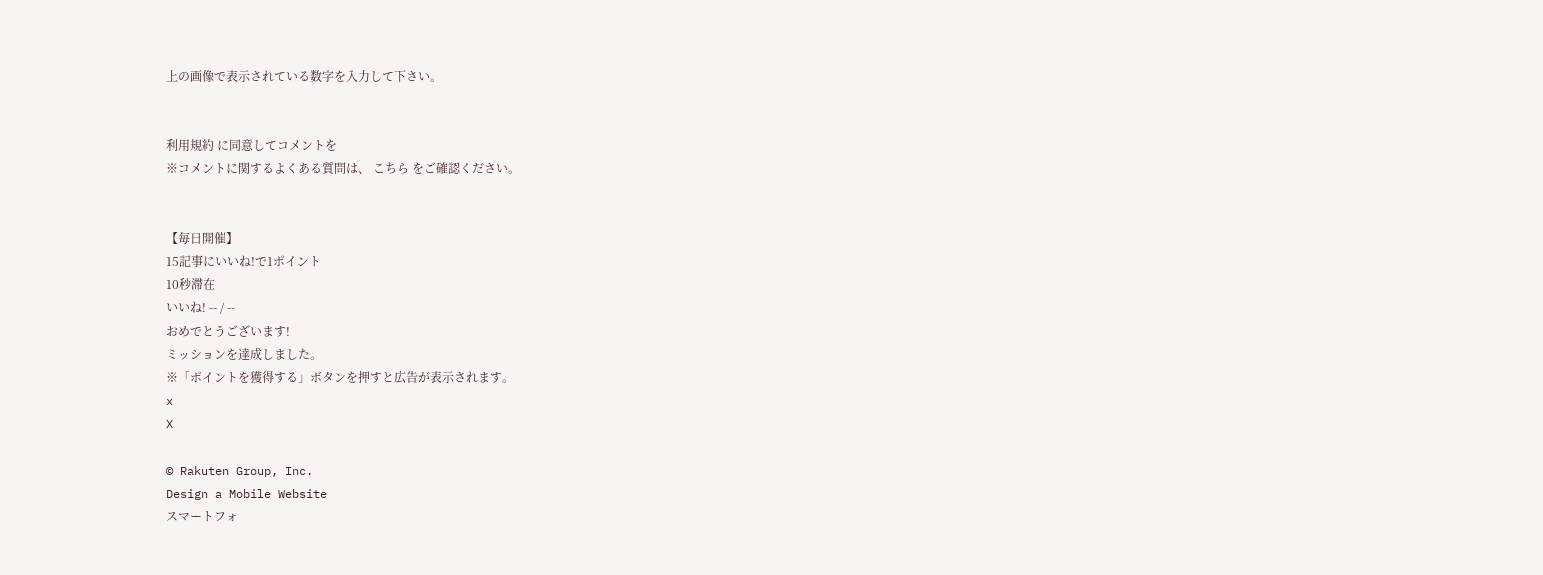上の画像で表示されている数字を入力して下さい。


利用規約 に同意してコメントを
※コメントに関するよくある質問は、 こちら をご確認ください。


【毎日開催】
15記事にいいね!で1ポイント
10秒滞在
いいね! -- / --
おめでとうございます!
ミッションを達成しました。
※「ポイントを獲得する」ボタンを押すと広告が表示されます。
x
X

© Rakuten Group, Inc.
Design a Mobile Website
スマートフォ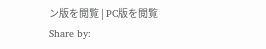ン版を閲覧 | PC版を閲覧
Share by: